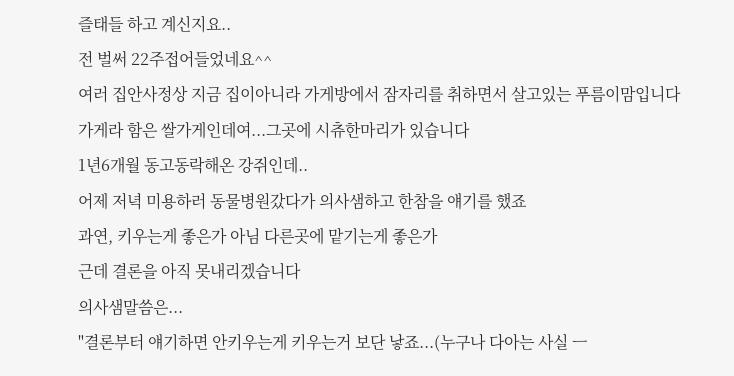즐태들 하고 계신지요..
전 벌써 22주접어들었네요^^
여러 집안사정상 지금 집이아니라 가게방에서 잠자리를 취하면서 살고있는 푸름이맘입니다
가게라 함은 쌀가게인데여...그곳에 시츄한마리가 있습니다
1년6개월 동고동락해온 강쥐인데..
어제 저녁 미용하러 동물병원갔다가 의사샘하고 한참을 얘기를 했죠
과연, 키우는게 좋은가 아님 다른곳에 맡기는게 좋은가
근데 결론을 아직 못내리겠습니다
의사샘말씀은...
"결론부터 얘기하면 안키우는게 키우는거 보단 낳죠...(누구나 다아는 사실 ㅡ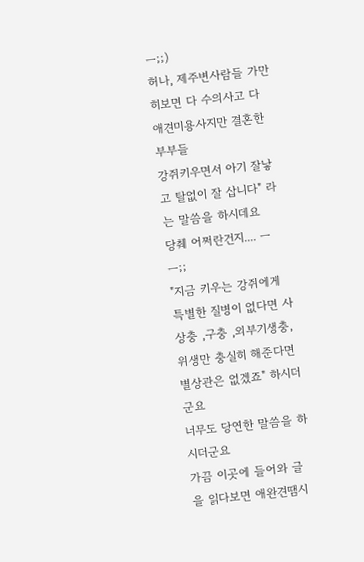ㅡ;;)
허나, 제주변사람들 가만히보면 다 수의사고 다 애견미용사지만 결혼한 부부들
강쥐키우면서 아기 잘낳고 탈없이 잘 삽니다" 라는 말씀을 하시데요
당췌 어쩌란건지.... ㅡㅡ;;
"지금 키우는 강쥐에게 특별한 질병이 없다면 사상충 ,구충 ,외부기생충, 위생만 충실히 해준다면
별상관은 없겠죠" 하시더군요
너무도 당연한 말씀을 하시더군요
가끔 이곳에 들어와 글을 읽다보면 애완견땜시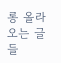롱 올라오는 글들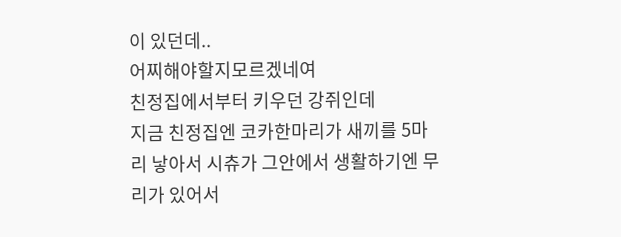이 있던데..
어찌해야할지모르겠네여
친정집에서부터 키우던 강쥐인데
지금 친정집엔 코카한마리가 새끼를 5마리 낳아서 시츄가 그안에서 생활하기엔 무리가 있어서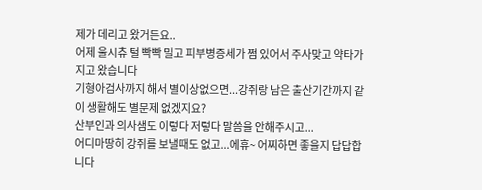제가 데리고 왔거든요..
어제 울시츄 털 빡빡 밀고 피부병증세가 쩜 있어서 주사맞고 약타가지고 왔습니다
기형아검사까지 해서 별이상없으면...강쥐랑 남은 출산기간까지 같이 생활해도 별문제 없겠지요?
산부인과 의사샘도 이렇다 저렇다 말씀을 안해주시고...
어디마땅히 강쥐를 보낼때도 없고...에휴~ 어찌하면 좋을지 답답합니다